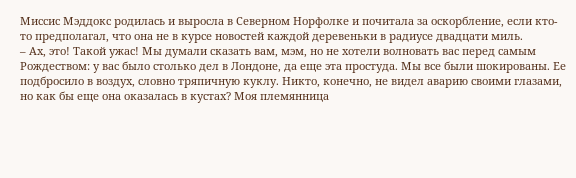Миссис Мэддокс родилась и выросла в Северном Норфолке и почитала за оскорбление, если кто‐то предполагал, что она не в курсе новостей каждой деревеньки в радиусе двадцати миль.
– Ах, это! Такой ужас! Мы думали сказать вам, мэм, но не хотели волновать вас перед самым Рождеством: у вас было столько дел в Лондоне, да еще эта простуда. Мы все были шокированы. Ее подбросило в воздух, словно тряпичную куклу. Никто, конечно, не видел аварию своими глазами, но как бы еще она оказалась в кустах? Моя племянница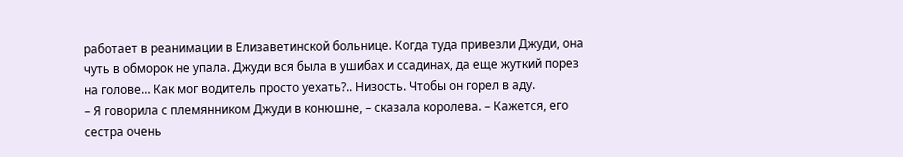работает в реанимации в Елизаветинской больнице. Когда туда привезли Джуди, она чуть в обморок не упала. Джуди вся была в ушибах и ссадинах, да еще жуткий порез на голове… Как мог водитель просто уехать?.. Низость. Чтобы он горел в аду.
– Я говорила с племянником Джуди в конюшне, – сказала королева. – Кажется, его сестра очень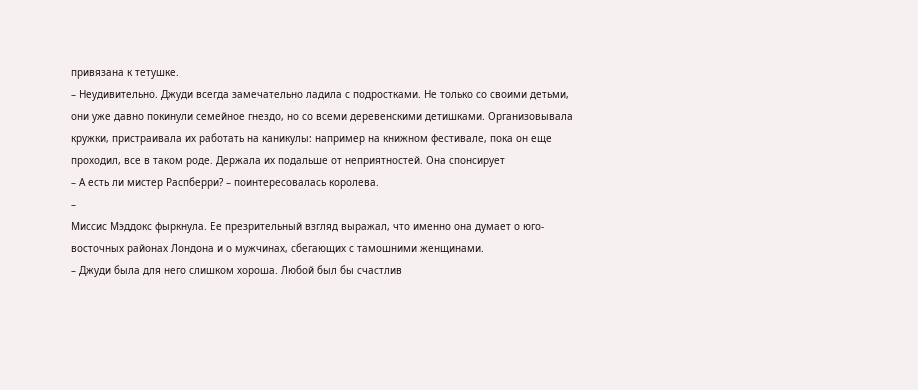привязана к тетушке.
– Неудивительно. Джуди всегда замечательно ладила с подростками. Не только со своими детьми, они уже давно покинули семейное гнездо, но со всеми деревенскими детишками. Организовывала кружки, пристраивала их работать на каникулы: например на книжном фестивале, пока он еще проходил, все в таком роде. Держала их подальше от неприятностей. Она спонсирует
– А есть ли мистер Распберри? – поинтересовалась королева.
–
Миссис Мэддокс фыркнула. Ее презрительный взгляд выражал, что именно она думает о юго-восточных районах Лондона и о мужчинах, сбегающих с тамошними женщинами.
– Джуди была для него слишком хороша. Любой был бы счастлив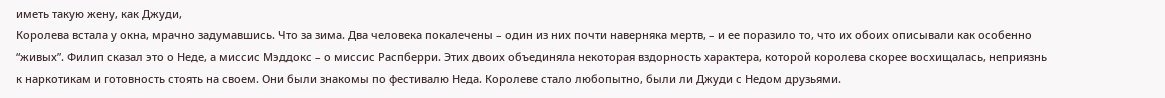иметь такую жену, как Джуди,
Королева встала у окна, мрачно задумавшись. Что за зима. Два человека покалечены – один из них почти наверняка мертв, – и ее поразило то, что их обоих описывали как особенно “живых”. Филип сказал это о Неде, а миссис Мэддокс – о миссис Распберри. Этих двоих объединяла некоторая вздорность характера, которой королева скорее восхищалась, неприязнь к наркотикам и готовность стоять на своем. Они были знакомы по фестивалю Неда. Королеве стало любопытно, были ли Джуди с Недом друзьями.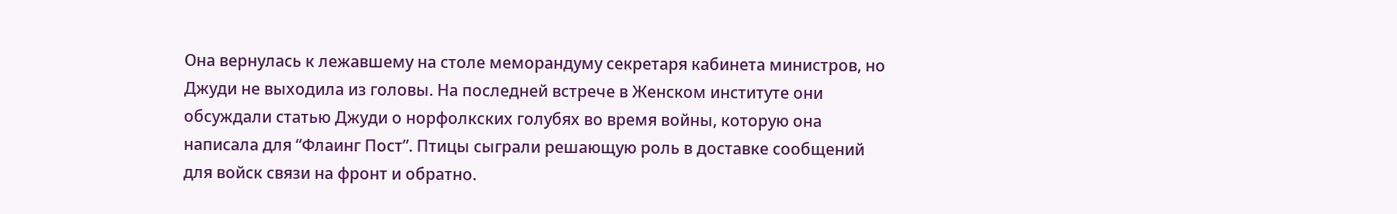Она вернулась к лежавшему на столе меморандуму секретаря кабинета министров, но Джуди не выходила из головы. На последней встрече в Женском институте они обсуждали статью Джуди о норфолкских голубях во время войны, которую она написала для “Флаинг Пост”. Птицы сыграли решающую роль в доставке сообщений для войск связи на фронт и обратно.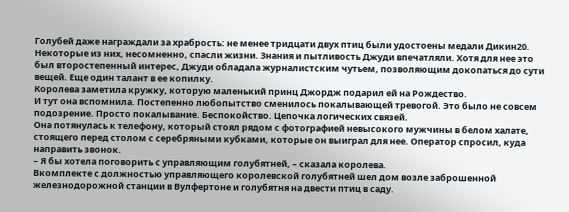Голубей даже награждали за храбрость: не менее тридцати двух птиц были удостоены медали Дикин20. Некоторые из них, несомненно, спасли жизни. Знания и пытливость Джуди впечатляли. Хотя для нее это был второстепенный интерес, Джуди обладала журналистским чутьем, позволяющим докопаться до сути вещей. Еще один талант в ее копилку.
Королева заметила кружку, которую маленький принц Джордж подарил ей на Рождество.
И тут она вспомнила. Постепенно любопытство сменилось покалывающей тревогой. Это было не совсем подозрение. Просто покалывание. Беспокойство. Цепочка логических связей.
Она потянулась к телефону, который стоял рядом с фотографией невысокого мужчины в белом халате, стоящего перед столом с серебряными кубками, которые он выиграл для нее. Оператор спросил, куда направить звонок.
– Я бы хотела поговорить с управляющим голубятней, – сказала королева.
Вкомплекте с должностью управляющего королевской голубятней шел дом возле заброшенной железнодорожной станции в Вулфертоне и голубятня на двести птиц в саду.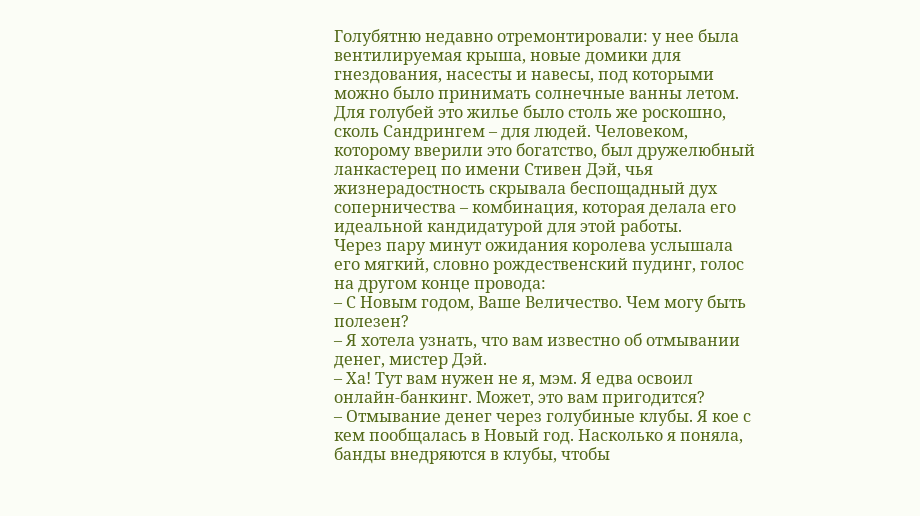Голубятню недавно отремонтировали: у нее была вентилируемая крыша, новые домики для гнездования, насесты и навесы, под которыми можно было принимать солнечные ванны летом. Для голубей это жилье было столь же роскошно, сколь Сандрингем – для людей. Человеком, которому вверили это богатство, был дружелюбный ланкастерец по имени Стивен Дэй, чья жизнерадостность скрывала беспощадный дух соперничества – комбинация, которая делала его идеальной кандидатурой для этой работы.
Через пару минут ожидания королева услышала его мягкий, словно рождественский пудинг, голос на другом конце провода:
– С Новым годом, Ваше Величество. Чем могу быть полезен?
– Я хотела узнать, что вам известно об отмывании денег, мистер Дэй.
– Ха! Тут вам нужен не я, мэм. Я едва освоил онлайн-банкинг. Может, это вам пригодится?
– Отмывание денег через голубиные клубы. Я кое с кем пообщалась в Новый год. Насколько я поняла, банды внедряются в клубы, чтобы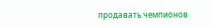продавать чемпионов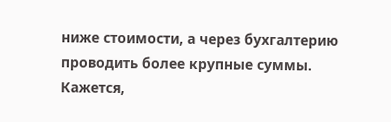ниже стоимости, а через бухгалтерию проводить более крупные суммы. Кажется,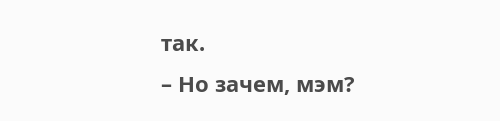так.
– Но зачем, мэм?